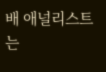배 애널리스트는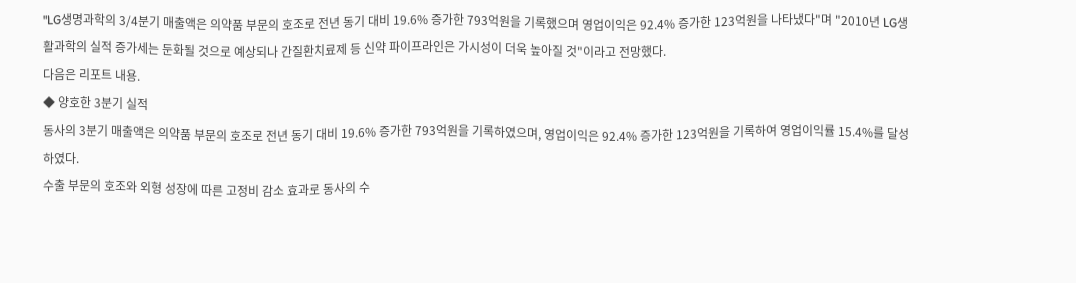"LG생명과학의 3/4분기 매출액은 의약품 부문의 호조로 전년 동기 대비 19.6% 증가한 793억원을 기록했으며 영업이익은 92.4% 증가한 123억원을 나타냈다"며 "2010년 LG생활과학의 실적 증가세는 둔화될 것으로 예상되나 간질환치료제 등 신약 파이프라인은 가시성이 더욱 높아질 것"이라고 전망했다.
다음은 리포트 내용.
◆ 양호한 3분기 실적
동사의 3분기 매출액은 의약품 부문의 호조로 전년 동기 대비 19.6% 증가한 793억원을 기록하였으며, 영업이익은 92.4% 증가한 123억원을 기록하여 영업이익률 15.4%를 달성하였다.
수출 부문의 호조와 외형 성장에 따른 고정비 감소 효과로 동사의 수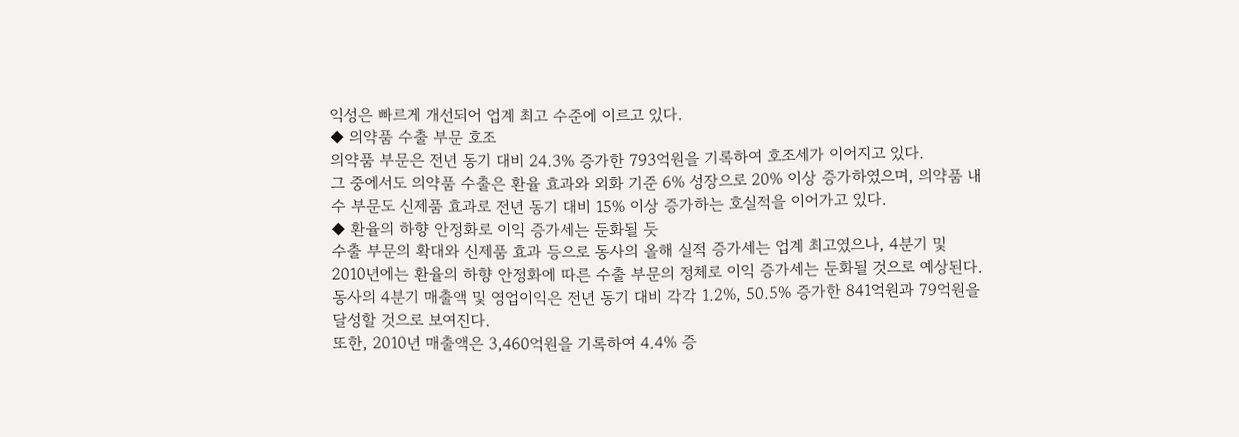익성은 빠르게 개선되어 업계 최고 수준에 이르고 있다.
◆ 의약품 수출 부문 호조
의약품 부문은 전년 동기 대비 24.3% 증가한 793억원을 기록하여 호조세가 이어지고 있다.
그 중에서도 의약품 수출은 환율 효과와 외화 기준 6% 성장으로 20% 이상 증가하였으며, 의약품 내수 부문도 신제품 효과로 전년 동기 대비 15% 이상 증가하는 호실적을 이어가고 있다.
◆ 환율의 하향 안정화로 이익 증가세는 둔화될 듯
수출 부문의 확대와 신제품 효과 등으로 동사의 올해 실적 증가세는 업계 최고였으나, 4분기 및 2010년에는 환율의 하향 안정화에 따른 수출 부문의 정체로 이익 증가세는 둔화될 것으로 예상된다.
동사의 4분기 매출액 및 영업이익은 전년 동기 대비 각각 1.2%, 50.5% 증가한 841억원과 79억원을 달성할 것으로 보여진다.
또한, 2010년 매출액은 3,460억원을 기록하여 4.4% 증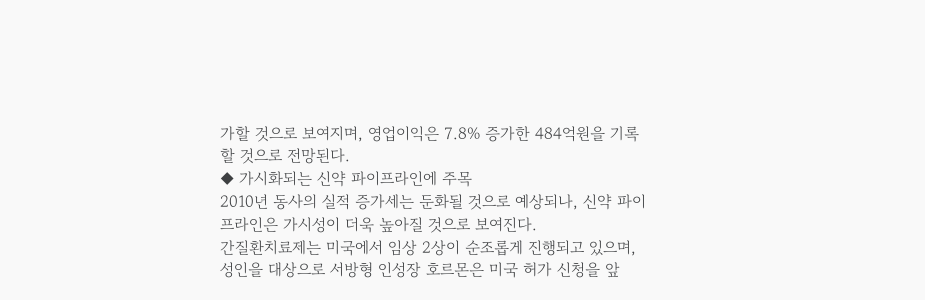가할 것으로 보여지며, 영업이익은 7.8% 증가한 484억원을 기록할 것으로 전망된다.
◆ 가시화되는 신약 파이프라인에 주목
2010년 동사의 실적 증가세는 둔화될 것으로 예상되나, 신약 파이프라인은 가시성이 더욱 높아질 것으로 보여진다.
간질환치료제는 미국에서 임상 2상이 순조롭게 진행되고 있으며, 성인을 대상으로 서방형 인성장 호르몬은 미국 허가 신청을 앞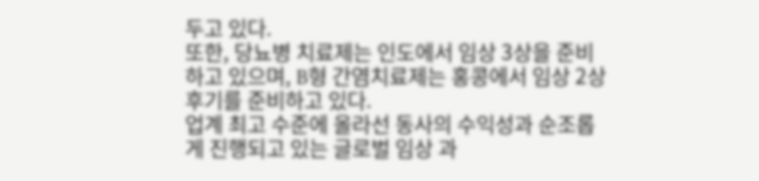두고 있다.
또한, 당뇨병 치료제는 인도에서 임상 3상을 준비하고 있으며, B형 간염치료제는 홍콩에서 임상 2상 후기를 준비하고 있다.
업계 최고 수준에 올라선 동사의 수익성과 순조롭게 진행되고 있는 글로벌 임상 과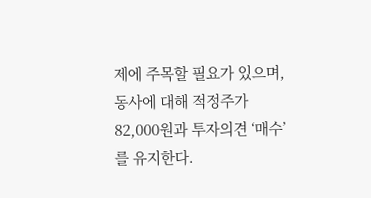제에 주목할 필요가 있으며, 동사에 대해 적정주가 82,000원과 투자의견 ‘매수’를 유지한다.